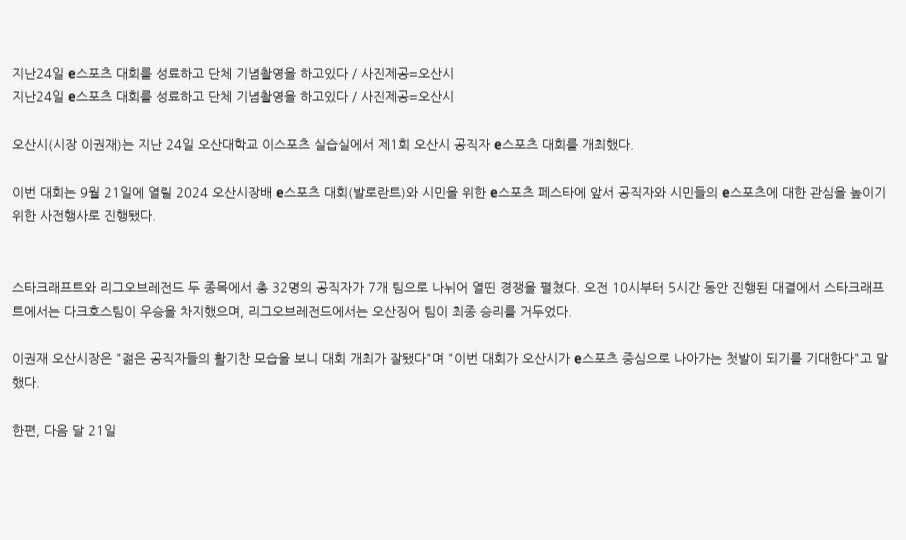지난24일 e스포츠 대회를 성료하고 단체 기념촬영을 하고있다 / 사진제공=오산시
지난24일 e스포츠 대회를 성료하고 단체 기념촬영을 하고있다 / 사진제공=오산시

오산시(시장 이권재)는 지난 24일 오산대학교 이스포츠 실습실에서 제1회 오산시 공직자 e스포츠 대회를 개최했다.

이번 대회는 9월 21일에 열릴 2024 오산시장배 e스포츠 대회(발로란트)와 시민을 위한 e스포츠 페스타에 앞서 공직자와 시민들의 e스포츠에 대한 관심을 높이기 위한 사전행사로 진행됐다.


스타크래프트와 리그오브레전드 두 종목에서 총 32명의 공직자가 7개 팀으로 나뉘어 열띤 경쟁을 펼쳤다. 오전 10시부터 5시간 동안 진행된 대결에서 스타크래프트에서는 다크호스팀이 우승을 차지했으며, 리그오브레전드에서는 오산징어 팀이 최종 승리를 거두었다.

이권재 오산시장은 "젊은 공직자들의 활기찬 모습을 보니 대회 개최가 잘됐다"며 "이번 대회가 오산시가 e스포츠 중심으로 나아가는 첫발이 되기를 기대한다"고 말했다.

한편, 다음 달 21일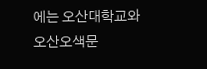에는 오산대학교와 오산오색문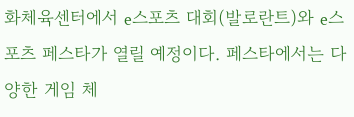화체육센터에서 e스포츠 대회(발로란트)와 e스포츠 페스타가 열릴 예정이다. 페스타에서는 다양한 게임 체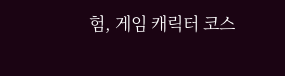험, 게임 캐릭터 코스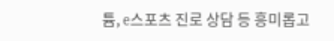튬, e스포츠 진로 상담 등 흥미롭고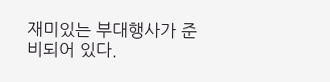재미있는 부대행사가 준비되어 있다.